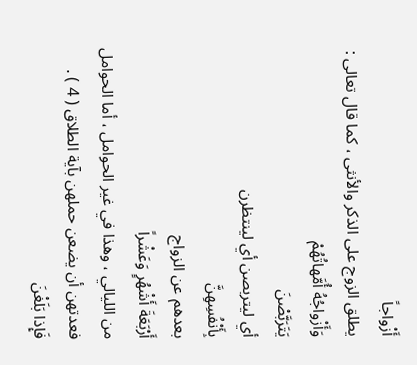أَزْواجاً
يطلق الزوج على الذكر والأنثى ، كما قال تعالى :
وَأَزْواجُهُ أُمَّهاتُهُمْ
يَتَرَبَّصْنَ
أي ليتربصن أي لينتظرن
بِأَنْفُسِهِنَّ
بعدهم عن الزواج
أَرْبَعَةَ أَشْهُرٍ وَعَشْراً
من الليالي ، وهذا في غير الحوامل ، أما الحوامل فعدتهن أن يضعن حملهن بآية الطلاق ( 4 ) .
فَإِذا بَلَغْنَ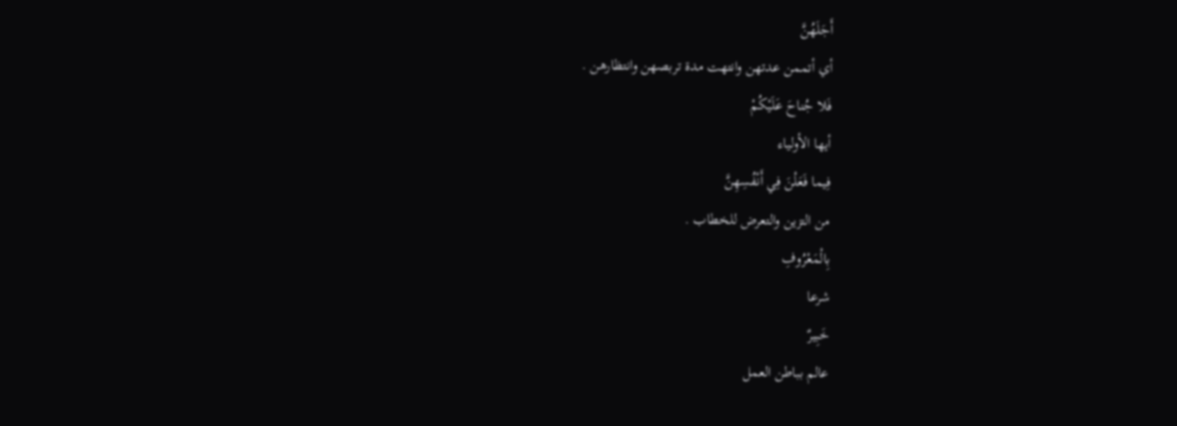أَجَلَهُنَّ
أي أتممن عدتهن وانتهت مدة تربصهن وانتظارهن .
فَلا جُناحَ عَلَيْكُمْ
أيها الأولياء
فِيما فَعَلْنَ فِي أَنْفُسِهِنَّ
من التزين والتعرض للخطاب .
بِالْمَعْرُوفِ
شرعا
خَبِيرٌ
عالم بباطن العمل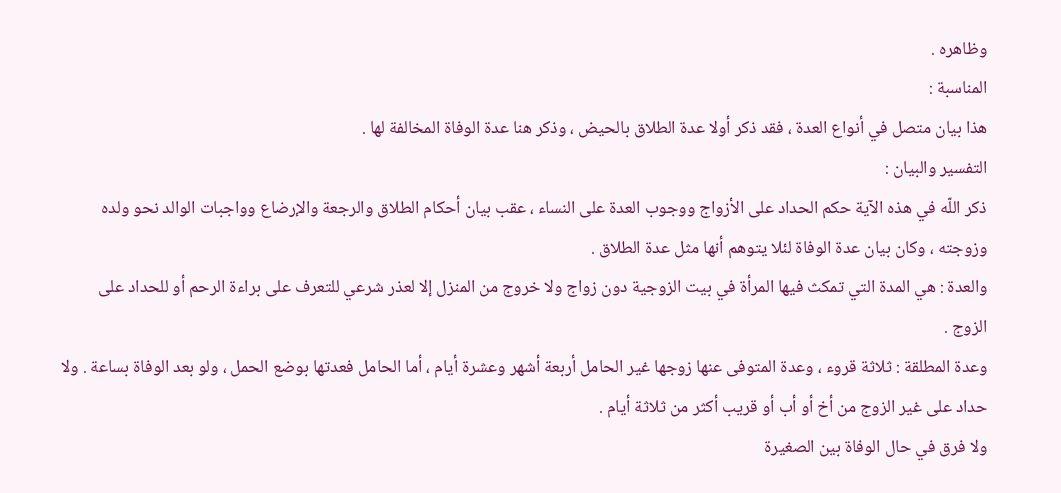وظاهره .
المناسبة :
هذا بيان متصل في أنواع العدة ، فقد ذكر أولا عدة الطلاق بالحيض ، وذكر هنا عدة الوفاة المخالفة لها .
التفسير والبيان :
ذكر اللّه في هذه الآية حكم الحداد على الأزواج ووجوب العدة على النساء ، عقب بيان أحكام الطلاق والرجعة والإرضاع وواجبات الوالد نحو ولده وزوجته ، وكان بيان عدة الوفاة لئلا يتوهم أنها مثل عدة الطلاق .
والعدة : هي المدة التي تمكث فيها المرأة في بيت الزوجية دون زواج ولا خروج من المنزل إلا لعذر شرعي للتعرف على براءة الرحم أو للحداد على الزوج .
وعدة المطلقة : ثلاثة قروء ، وعدة المتوفى عنها زوجها غير الحامل أربعة أشهر وعشرة أيام ، أما الحامل فعدتها بوضع الحمل ، ولو بعد الوفاة بساعة . ولا حداد على غير الزوج من أخ أو أب أو قريب أكثر من ثلاثة أيام .
ولا فرق في حال الوفاة بين الصغيرة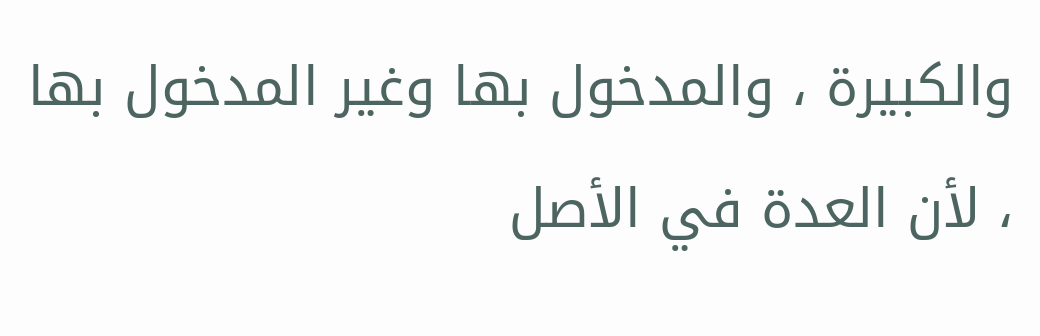والكبيرة ، والمدخول بها وغير المدخول بها ، لأن العدة في الأصل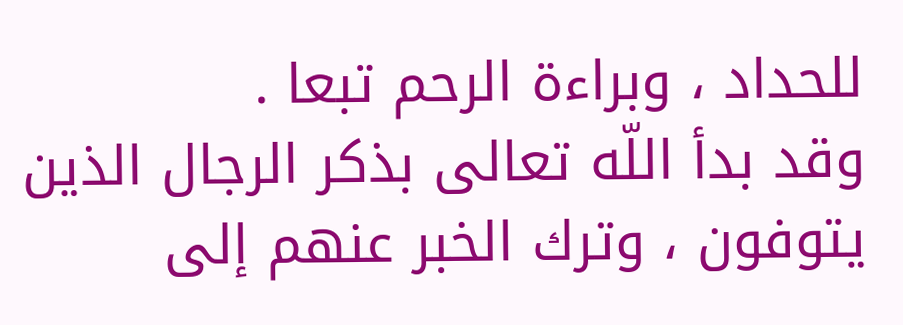للحداد ، وبراءة الرحم تبعا .
وقد بدأ اللّه تعالى بذكر الرجال الذين يتوفون ، وترك الخبر عنهم إلى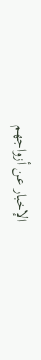الإخبار عن أزواجهم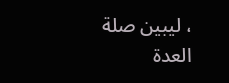، ليبين صلة العدة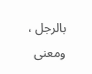بالرجل ، ومعنى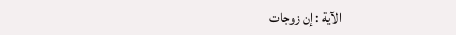الآية : إن زوجات